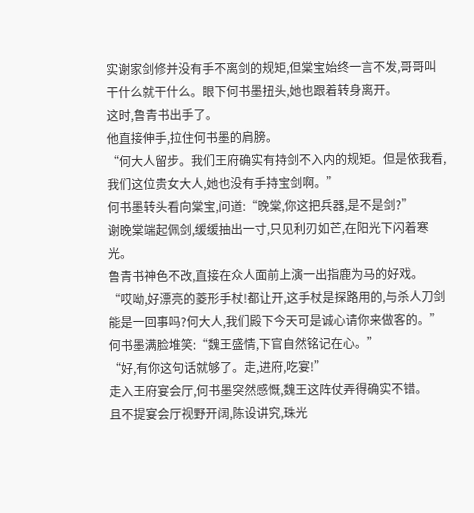实谢家剑修并没有手不离剑的规矩,但棠宝始终一言不发,哥哥叫干什么就干什么。眼下何书墨扭头,她也跟着转身离开。
这时,鲁青书出手了。
他直接伸手,拉住何书墨的肩膀。
“何大人留步。我们王府确实有持剑不入内的规矩。但是依我看,我们这位贵女大人,她也没有手持宝剑啊。”
何书墨转头看向棠宝,问道:“晚棠,你这把兵器,是不是剑?”
谢晚棠端起佩剑,缓缓抽出一寸,只见利刃如芒,在阳光下闪着寒光。
鲁青书神色不改,直接在众人面前上演一出指鹿为马的好戏。
“哎呦,好漂亮的菱形手杖!都让开,这手杖是探路用的,与杀人刀剑能是一回事吗?何大人,我们殿下今天可是诚心请你来做客的。”
何书墨满脸堆笑:“魏王盛情,下官自然铭记在心。”
“好,有你这句话就够了。走,进府,吃宴!”
走入王府宴会厅,何书墨突然感慨,魏王这阵仗弄得确实不错。
且不提宴会厅视野开阔,陈设讲究,珠光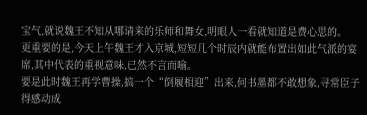宝气,就说魏王不知从哪请来的乐师和舞女,明眼人一看就知道是费心思的。
更重要的是,今天上午魏王才入京城,短短几个时辰内就能布置出如此气派的宴席,其中代表的重视意味,已然不言而喻。
要是此时魏王再学曹操,搞一个“倒履相迎”出来,何书墨都不敢想象,寻常臣子得感动成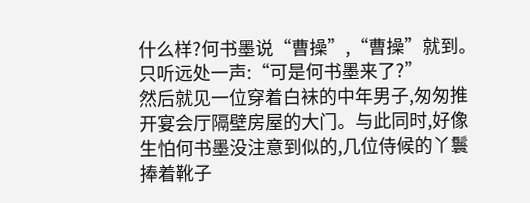什么样?何书墨说“曹操”,“曹操”就到。
只听远处一声:“可是何书墨来了?”
然后就见一位穿着白袜的中年男子,匆匆推开宴会厅隔壁房屋的大门。与此同时,好像生怕何书墨没注意到似的,几位侍候的丫鬟捧着靴子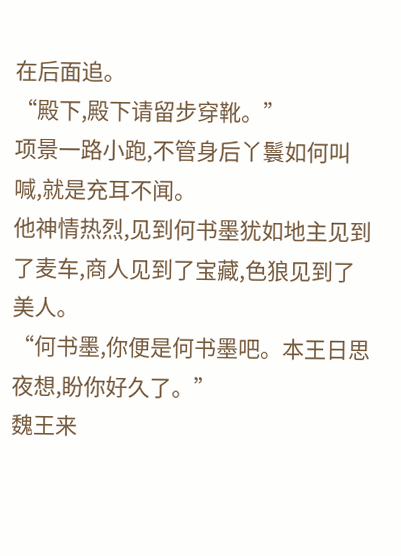在后面追。
“殿下,殿下请留步穿靴。”
项景一路小跑,不管身后丫鬟如何叫喊,就是充耳不闻。
他神情热烈,见到何书墨犹如地主见到了麦车,商人见到了宝藏,色狼见到了美人。
“何书墨,你便是何书墨吧。本王日思夜想,盼你好久了。”
魏王来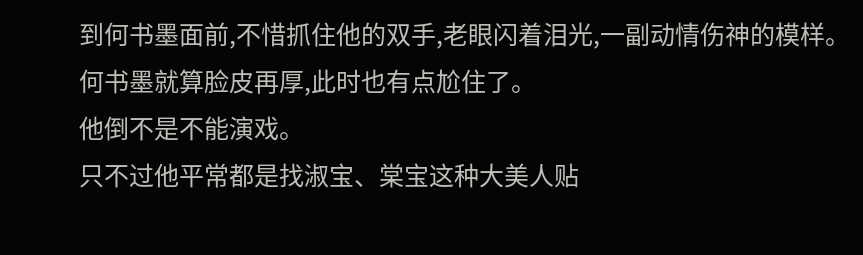到何书墨面前,不惜抓住他的双手,老眼闪着泪光,一副动情伤神的模样。
何书墨就算脸皮再厚,此时也有点尬住了。
他倒不是不能演戏。
只不过他平常都是找淑宝、棠宝这种大美人贴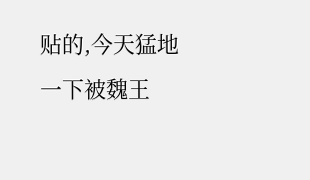贴的,今天猛地一下被魏王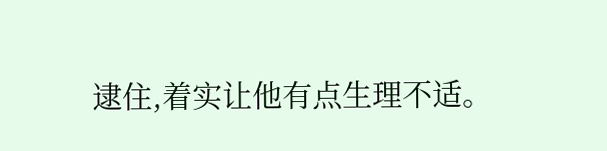逮住,着实让他有点生理不适。